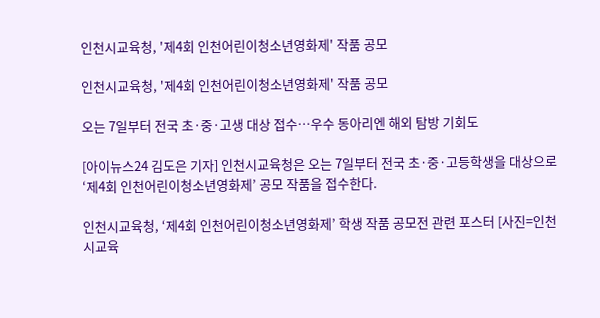인천시교육청, '제4회 인천어린이청소년영화제' 작품 공모

인천시교육청, '제4회 인천어린이청소년영화제' 작품 공모

오는 7일부터 전국 초·중·고생 대상 접수…우수 동아리엔 해외 탐방 기회도

[아이뉴스24 김도은 기자] 인천시교육청은 오는 7일부터 전국 초·중·고등학생을 대상으로 ‘제4회 인천어린이청소년영화제’ 공모 작품을 접수한다.

인천시교육청, ‘제4회 인천어린이청소년영화제’ 학생 작품 공모전 관련 포스터 [사진=인천시교육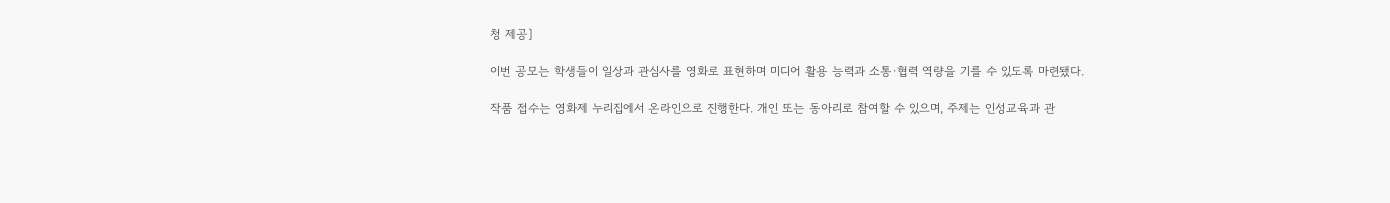청 제공]

이번 공모는 학생들이 일상과 관심사를 영화로 표현하며 미디어 활용 능력과 소통·협력 역량을 기를 수 있도록 마련됐다.

작품 접수는 영화제 누리집에서 온라인으로 진행한다. 개인 또는 동아리로 참여할 수 있으며, 주제는 인성교육과 관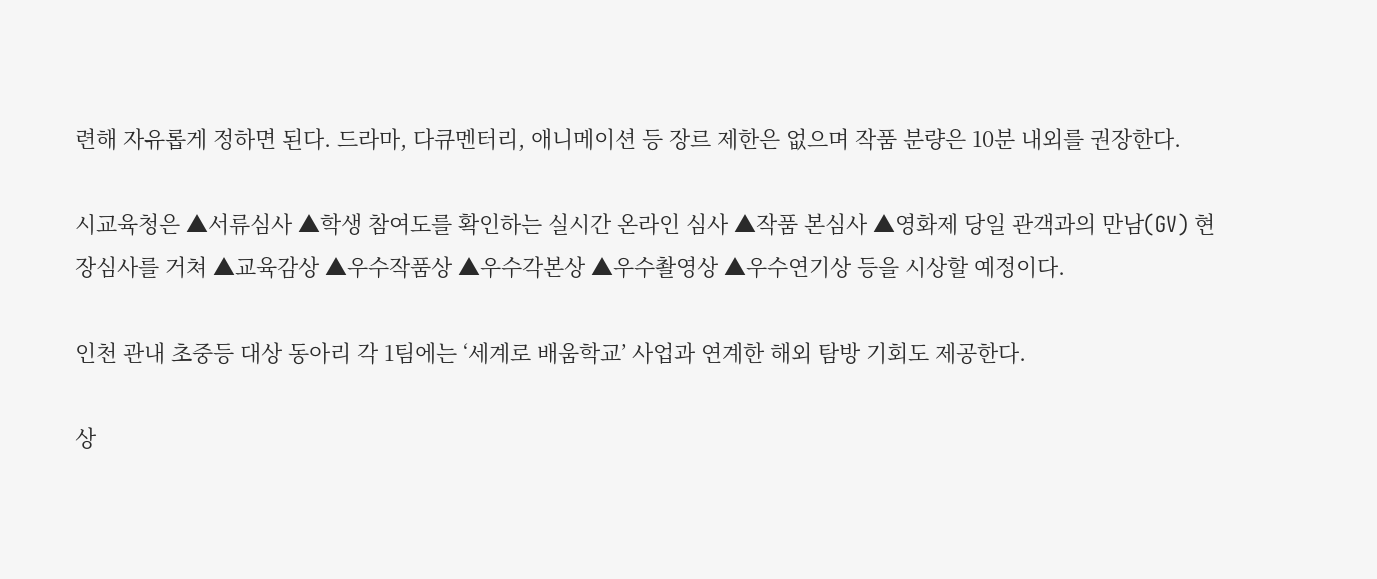련해 자유롭게 정하면 된다. 드라마, 다큐멘터리, 애니메이션 등 장르 제한은 없으며 작품 분량은 10분 내외를 권장한다.

시교육청은 ▲서류심사 ▲학생 참여도를 확인하는 실시간 온라인 심사 ▲작품 본심사 ▲영화제 당일 관객과의 만남(GV) 현장심사를 거쳐 ▲교육감상 ▲우수작품상 ▲우수각본상 ▲우수촬영상 ▲우수연기상 등을 시상할 예정이다.

인천 관내 초중등 대상 동아리 각 1팀에는 ‘세계로 배움학교’ 사업과 연계한 해외 탐방 기회도 제공한다.

상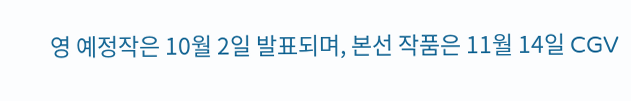영 예정작은 10월 2일 발표되며, 본선 작품은 11월 14일 CGV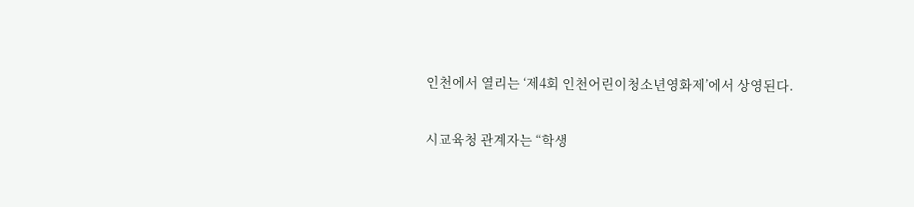인천에서 열리는 ‘제4회 인천어린이청소년영화제’에서 상영된다.

시교육청 관계자는 “학생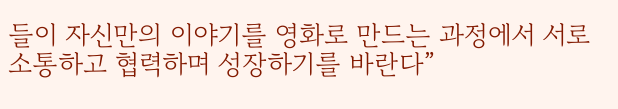들이 자신만의 이야기를 영화로 만드는 과정에서 서로 소통하고 협력하며 성장하기를 바란다”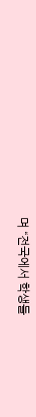며 “전국에서 학생들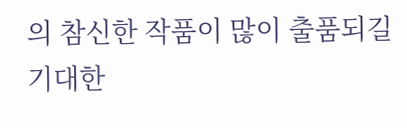의 참신한 작품이 많이 출품되길 기대한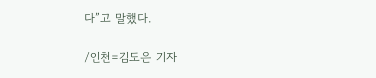다”고 말했다.

/인천=김도은 기자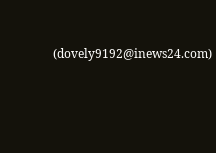(dovely9192@inews24.com)